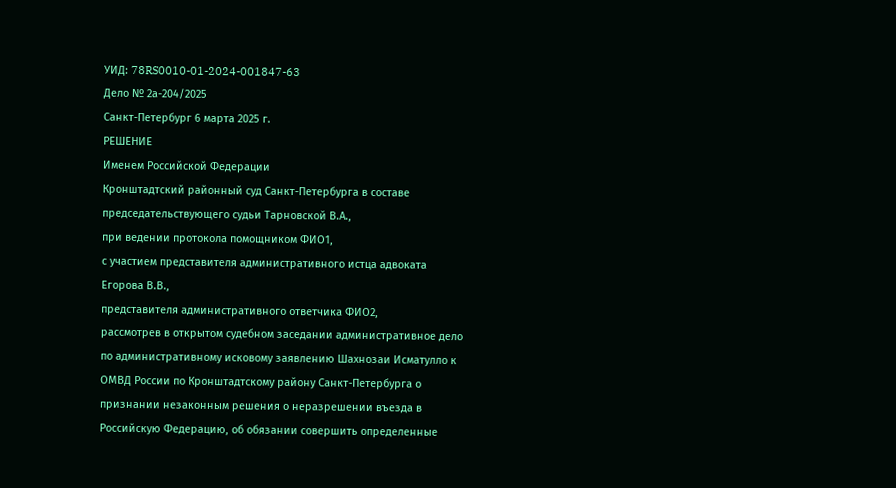УИД: 78RS0010-01-2024-001847-63
Дело № 2а-204/2025
Санкт-Петербург 6 марта 2025 г.
РЕШЕНИЕ
Именем Российской Федерации
Кронштадтский районный суд Санкт-Петербурга в составе
председательствующего судьи Тарновской В.А.,
при ведении протокола помощником ФИО1,
с участием представителя административного истца адвоката Егорова В.В.,
представителя административного ответчика ФИО2,
рассмотрев в открытом судебном заседании административное дело по административному исковому заявлению Шахнозаи Исматулло к ОМВД России по Кронштадтскому району Санкт-Петербурга о признании незаконным решения о неразрешении въезда в Российскую Федерацию, об обязании совершить определенные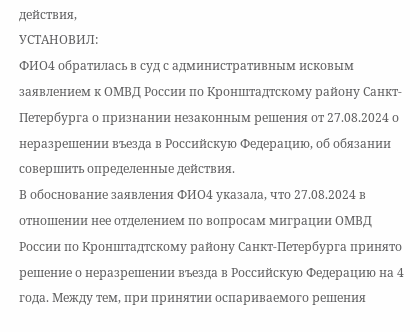действия,
УСТАНОВИЛ:
ФИО4 обратилась в суд с административным исковым заявлением к ОМВД России по Кронштадтскому району Санкт-Петербурга о признании незаконным решения от 27.08.2024 о неразрешении въезда в Российскую Федерацию, об обязании совершить определенные действия.
В обоснование заявления ФИО4 указала, что 27.08.2024 в отношении нее отделением по вопросам миграции ОМВД России по Кронштадтскому району Санкт-Петербурга принято решение о неразрешении въезда в Российскую Федерацию на 4 года. Между тем, при принятии оспариваемого решения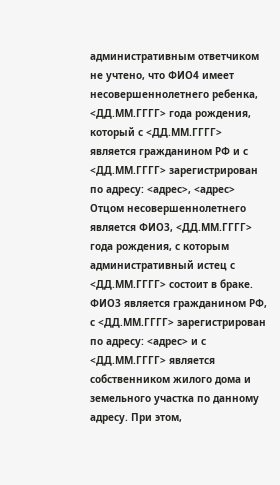административным ответчиком не учтено, что ФИО4 имеет несовершеннолетнего ребенка, <ДД.ММ.ГГГГ> года рождения, который с <ДД.ММ.ГГГГ> является гражданином РФ и с <ДД.ММ.ГГГГ> зарегистрирован по адресу: <адрес>, <адрес> Отцом несовершеннолетнего является ФИО3, <ДД.ММ.ГГГГ> года рождения, с которым административный истец с <ДД.ММ.ГГГГ> состоит в браке. ФИО3 является гражданином РФ, с <ДД.ММ.ГГГГ> зарегистрирован по адресу: <адрес> и с <ДД.ММ.ГГГГ> является собственником жилого дома и земельного участка по данному адресу. При этом,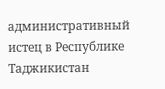административный истец в Республике Таджикистан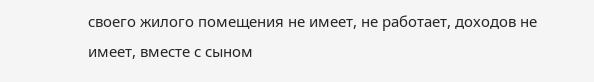своего жилого помещения не имеет, не работает, доходов не имеет, вместе с сыном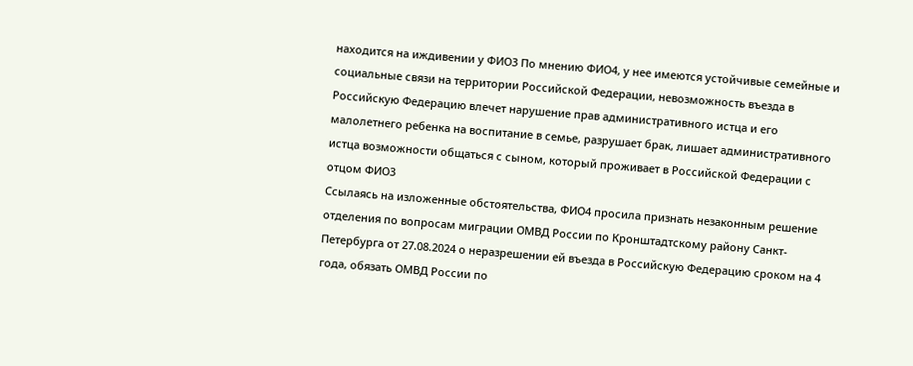находится на иждивении у ФИО3 По мнению ФИО4, у нее имеются устойчивые семейные и социальные связи на территории Российской Федерации, невозможность въезда в Российскую Федерацию влечет нарушение прав административного истца и его малолетнего ребенка на воспитание в семье, разрушает брак, лишает административного истца возможности общаться с сыном, который проживает в Российской Федерации с отцом ФИО3
Ссылаясь на изложенные обстоятельства, ФИО4 просила признать незаконным решение отделения по вопросам миграции ОМВД России по Кронштадтскому району Санкт-Петербурга от 27.08.2024 о неразрешении ей въезда в Российскую Федерацию сроком на 4 года, обязать ОМВД России по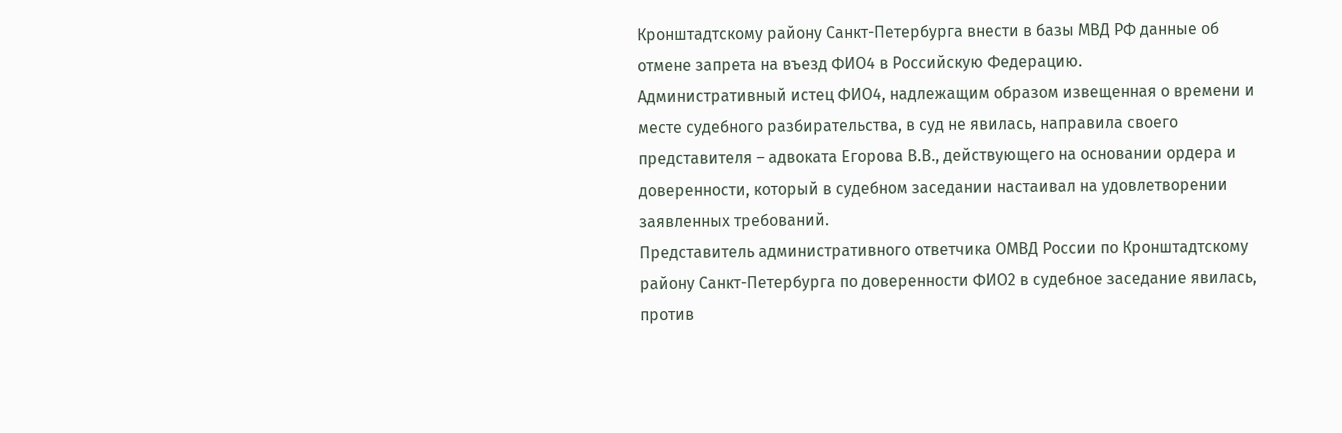Кронштадтскому району Санкт-Петербурга внести в базы МВД РФ данные об отмене запрета на въезд ФИО4 в Российскую Федерацию.
Административный истец ФИО4, надлежащим образом извещенная о времени и месте судебного разбирательства, в суд не явилась, направила своего представителя – адвоката Егорова В.В., действующего на основании ордера и доверенности, который в судебном заседании настаивал на удовлетворении заявленных требований.
Представитель административного ответчика ОМВД России по Кронштадтскому району Санкт-Петербурга по доверенности ФИО2 в судебное заседание явилась, против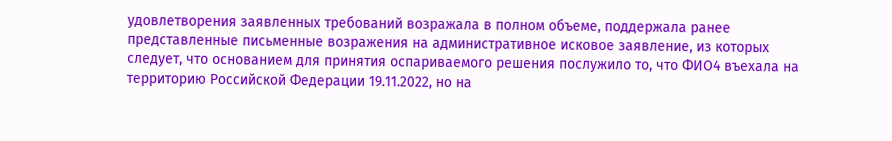удовлетворения заявленных требований возражала в полном объеме, поддержала ранее представленные письменные возражения на административное исковое заявление, из которых следует, что основанием для принятия оспариваемого решения послужило то, что ФИО4 въехала на территорию Российской Федерации 19.11.2022, но на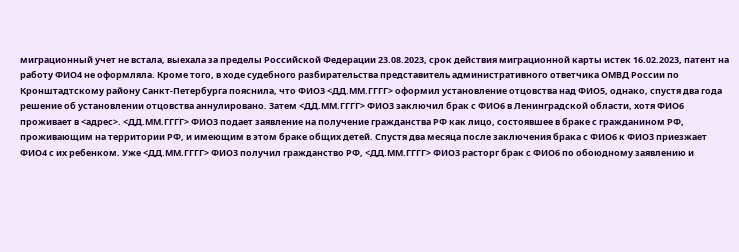миграционный учет не встала, выехала за пределы Российской Федерации 23.08.2023, срок действия миграционной карты истек 16.02.2023, патент на работу ФИО4 не оформляла. Кроме того, в ходе судебного разбирательства представитель административного ответчика ОМВД России по Кронштадтскому району Санкт-Петербурга пояснила, что ФИО3 <ДД.ММ.ГГГГ> оформил установление отцовства над ФИО5, однако, спустя два года решение об установлении отцовства аннулировано. Затем <ДД.ММ.ГГГГ> ФИО3 заключил брак с ФИО6 в Ленинградской области, хотя ФИО6 проживает в <адрес>. <ДД.ММ.ГГГГ> ФИО3 подает заявление на получение гражданства РФ как лицо, состоявшее в браке с гражданином РФ, проживающим на территории РФ, и имеющим в этом браке общих детей. Спустя два месяца после заключения брака с ФИО6 к ФИО3 приезжает ФИО4 с их ребенком. Уже <ДД.ММ.ГГГГ> ФИО3 получил гражданство РФ, <ДД.ММ.ГГГГ> ФИО3 расторг брак с ФИО6 по обоюдному заявлению и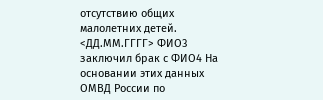отсутствию общих малолетних детей. <ДД.ММ.ГГГГ> ФИО3 заключил брак с ФИО4 На основании этих данных ОМВД России по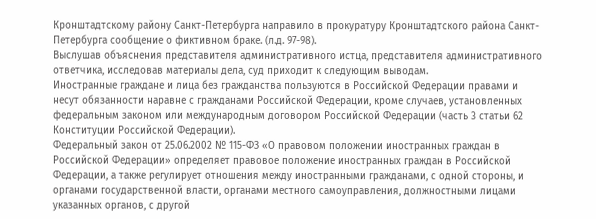Кронштадтскому району Санкт-Петербурга направило в прокуратуру Кронштадтского района Санкт-Петербурга сообщение о фиктивном браке. (л.д. 97-98).
Выслушав объяснения представителя административного истца, представителя административного ответчика, исследовав материалы дела, суд приходит к следующим выводам.
Иностранные граждане и лица без гражданства пользуются в Российской Федерации правами и несут обязанности наравне с гражданами Российской Федерации, кроме случаев, установленных федеральным законом или международным договором Российской Федерации (часть 3 статьи 62 Конституции Российской Федерации).
Федеральный закон от 25.06.2002 № 115-ФЗ «О правовом положении иностранных граждан в Российской Федерации» определяет правовое положение иностранных граждан в Российской Федерации, а также регулирует отношения между иностранными гражданами, с одной стороны, и органами государственной власти, органами местного самоуправления, должностными лицами указанных органов, с другой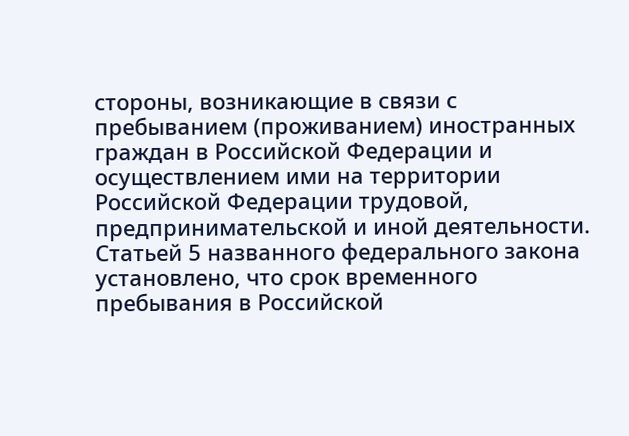стороны, возникающие в связи с пребыванием (проживанием) иностранных граждан в Российской Федерации и осуществлением ими на территории Российской Федерации трудовой, предпринимательской и иной деятельности.
Статьей 5 названного федерального закона установлено, что срок временного пребывания в Российской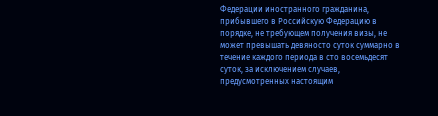Федерации иностранного гражданина, прибывшего в Российскую Федерацию в порядке, не требующем получения визы, не может превышать девяносто суток суммарно в течение каждого периода в сто восемьдесят суток, за исключением случаев, предусмотренных настоящим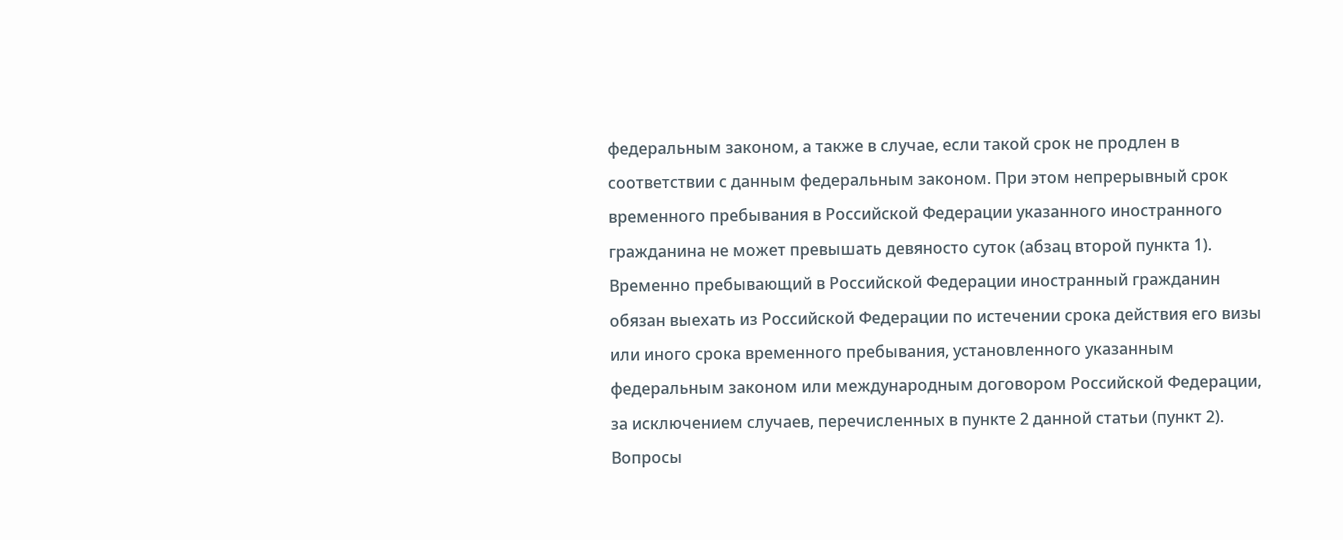федеральным законом, а также в случае, если такой срок не продлен в соответствии с данным федеральным законом. При этом непрерывный срок временного пребывания в Российской Федерации указанного иностранного гражданина не может превышать девяносто суток (абзац второй пункта 1).
Временно пребывающий в Российской Федерации иностранный гражданин обязан выехать из Российской Федерации по истечении срока действия его визы или иного срока временного пребывания, установленного указанным федеральным законом или международным договором Российской Федерации, за исключением случаев, перечисленных в пункте 2 данной статьи (пункт 2).
Вопросы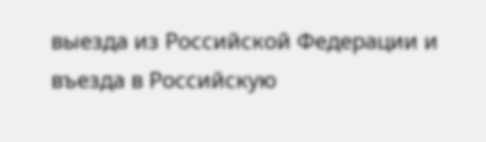выезда из Российской Федерации и въезда в Российскую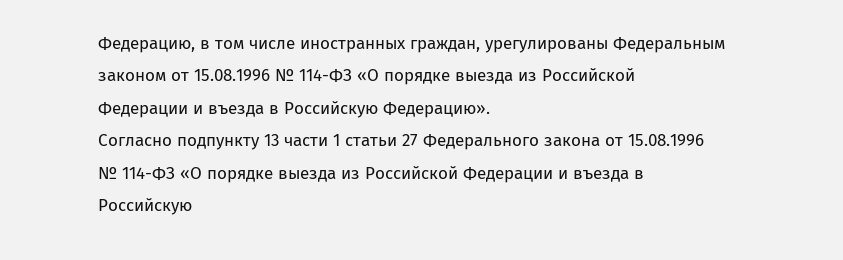Федерацию, в том числе иностранных граждан, урегулированы Федеральным законом от 15.08.1996 № 114-ФЗ «О порядке выезда из Российской Федерации и въезда в Российскую Федерацию».
Согласно подпункту 13 части 1 статьи 27 Федерального закона от 15.08.1996 № 114-ФЗ «О порядке выезда из Российской Федерации и въезда в Российскую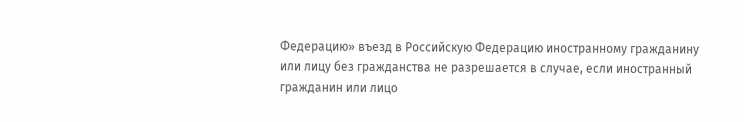Федерацию» въезд в Российскую Федерацию иностранному гражданину или лицу без гражданства не разрешается в случае, если иностранный гражданин или лицо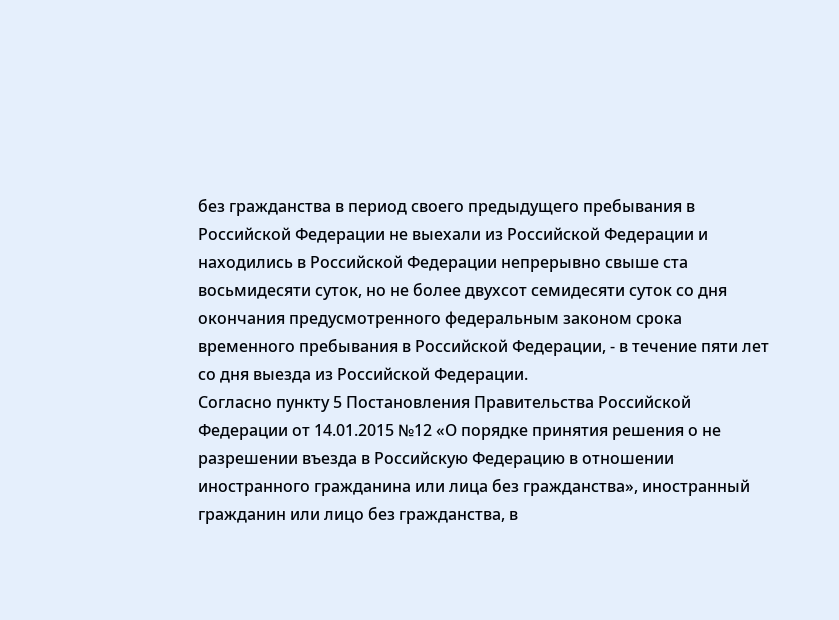без гражданства в период своего предыдущего пребывания в Российской Федерации не выехали из Российской Федерации и находились в Российской Федерации непрерывно свыше ста восьмидесяти суток, но не более двухсот семидесяти суток со дня окончания предусмотренного федеральным законом срока временного пребывания в Российской Федерации, - в течение пяти лет со дня выезда из Российской Федерации.
Согласно пункту 5 Постановления Правительства Российской Федерации от 14.01.2015 №12 «О порядке принятия решения о не разрешении въезда в Российскую Федерацию в отношении иностранного гражданина или лица без гражданства», иностранный гражданин или лицо без гражданства, в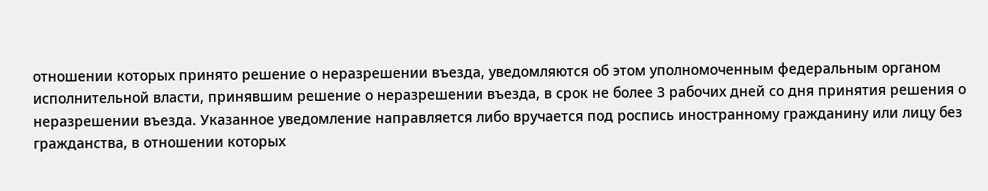отношении которых принято решение о неразрешении въезда, уведомляются об этом уполномоченным федеральным органом исполнительной власти, принявшим решение о неразрешении въезда, в срок не более 3 рабочих дней со дня принятия решения о неразрешении въезда. Указанное уведомление направляется либо вручается под роспись иностранному гражданину или лицу без гражданства, в отношении которых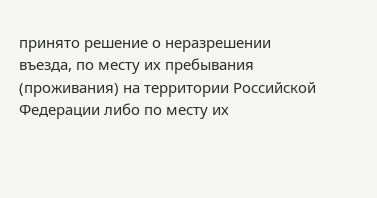принято решение о неразрешении въезда, по месту их пребывания (проживания) на территории Российской Федерации либо по месту их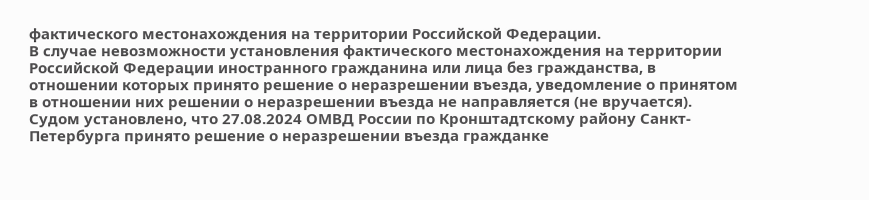фактического местонахождения на территории Российской Федерации.
В случае невозможности установления фактического местонахождения на территории Российской Федерации иностранного гражданина или лица без гражданства, в отношении которых принято решение о неразрешении въезда, уведомление о принятом в отношении них решении о неразрешении въезда не направляется (не вручается).
Судом установлено, что 27.08.2024 ОМВД России по Кронштадтскому району Санкт-Петербурга принято решение о неразрешении въезда гражданке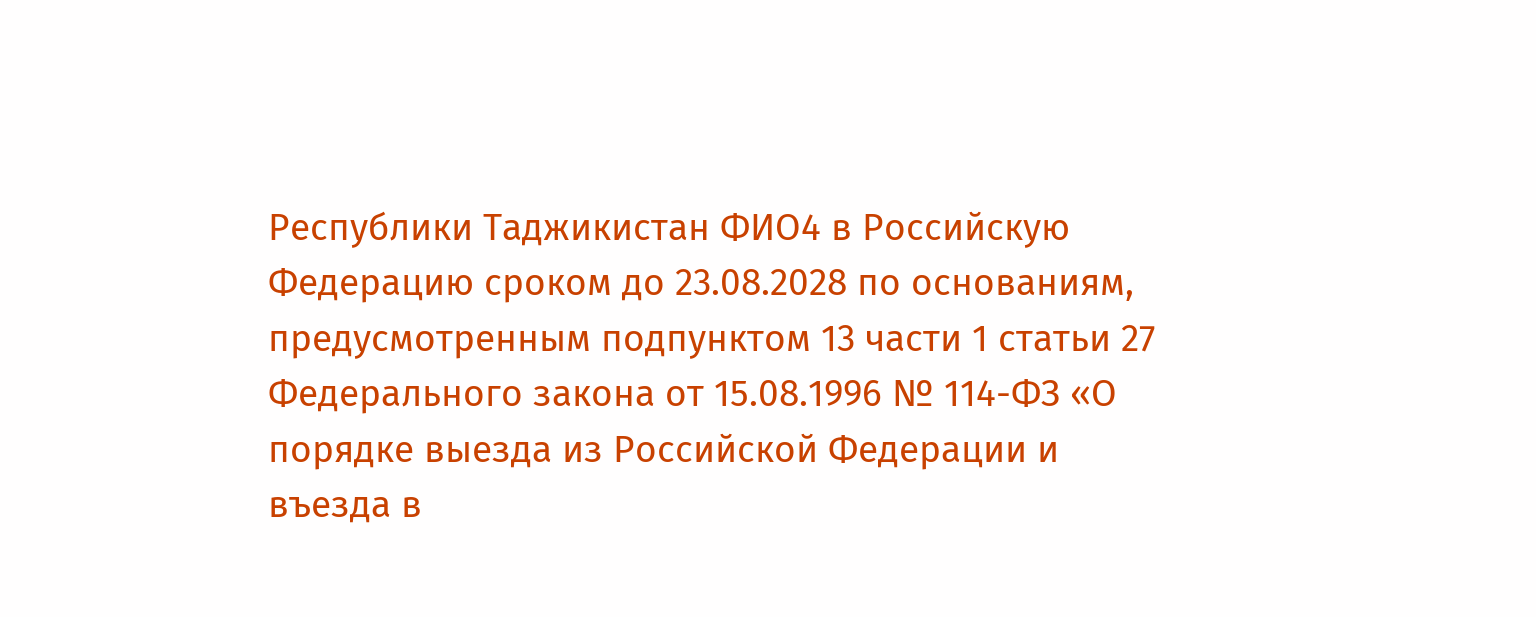Республики Таджикистан ФИО4 в Российскую Федерацию сроком до 23.08.2028 по основаниям, предусмотренным подпунктом 13 части 1 статьи 27 Федерального закона от 15.08.1996 № 114-ФЗ «О порядке выезда из Российской Федерации и въезда в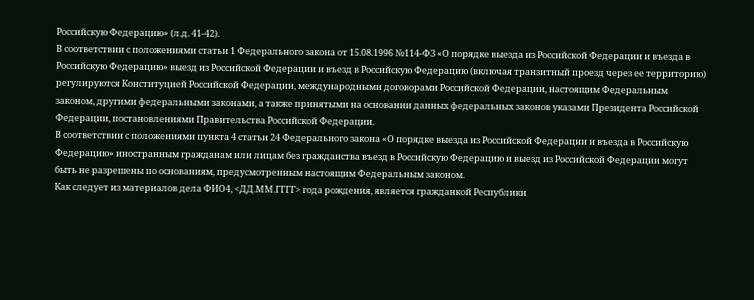Российскую Федерацию» (л.д. 41-42).
В соответствии с положениями статьи 1 Федерального закона от 15.08.1996 №114-ФЗ «О порядке выезда из Российской Федерации и въезда в Российскую Федерацию» выезд из Российской Федерации и въезд в Российскую Федерацию (включая транзитный проезд через ее территорию) регулируются Конституцией Российской Федерации, международными договорами Российской Федерации, настоящим Федеральным законом, другими федеральными законами, а также принятыми на основании данных федеральных законов указами Президента Российской Федерации, постановлениями Правительства Российской Федерации.
В соответствии с положениями пункта 4 статьи 24 Федерального закона «О порядке выезда из Российской Федерации и въезда в Российскую Федерацию» иностранным гражданам или лицам без гражданства въезд в Российскую Федерацию и выезд из Российской Федерации могут быть не разрешены по основаниям, предусмотренным настоящим Федеральным законом.
Как следует из материалов дела ФИО4, <ДД.ММ.ГГГГ> года рождения, является гражданкой Республики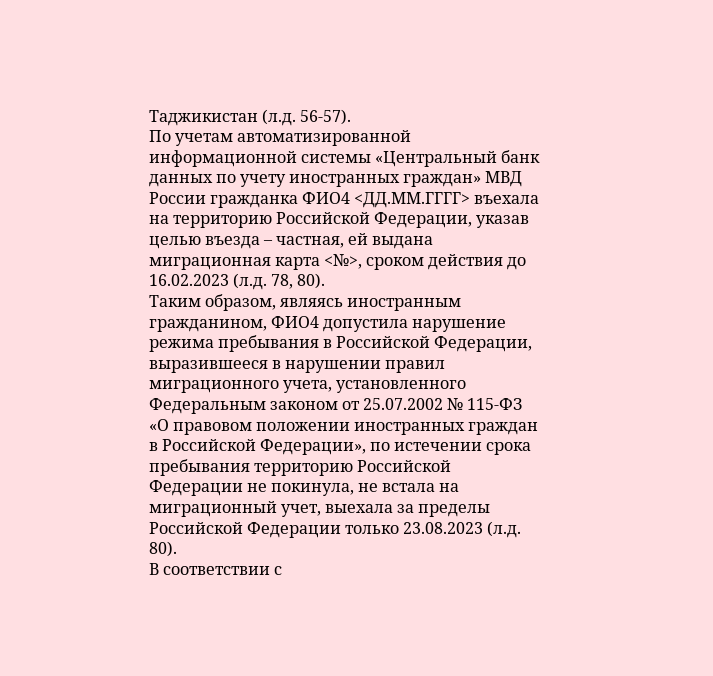Таджикистан (л.д. 56-57).
По учетам автоматизированной информационной системы «Центральный банк данных по учету иностранных граждан» МВД России гражданка ФИО4 <ДД.ММ.ГГГГ> въехала на территорию Российской Федерации, указав целью въезда – частная, ей выдана миграционная карта <№>, сроком действия до 16.02.2023 (л.д. 78, 80).
Таким образом, являясь иностранным гражданином, ФИО4 допустила нарушение режима пребывания в Российской Федерации, выразившееся в нарушении правил миграционного учета, установленного Федеральным законом от 25.07.2002 № 115-ФЗ «О правовом положении иностранных граждан в Российской Федерации», по истечении срока пребывания территорию Российской Федерации не покинула, не встала на миграционный учет, выехала за пределы Российской Федерации только 23.08.2023 (л.д. 80).
В соответствии с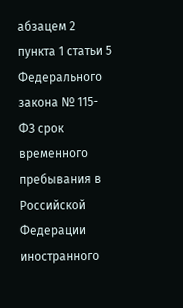абзацем 2 пункта 1 статьи 5 Федерального закона № 115-ФЗ срок временного пребывания в Российской Федерации иностранного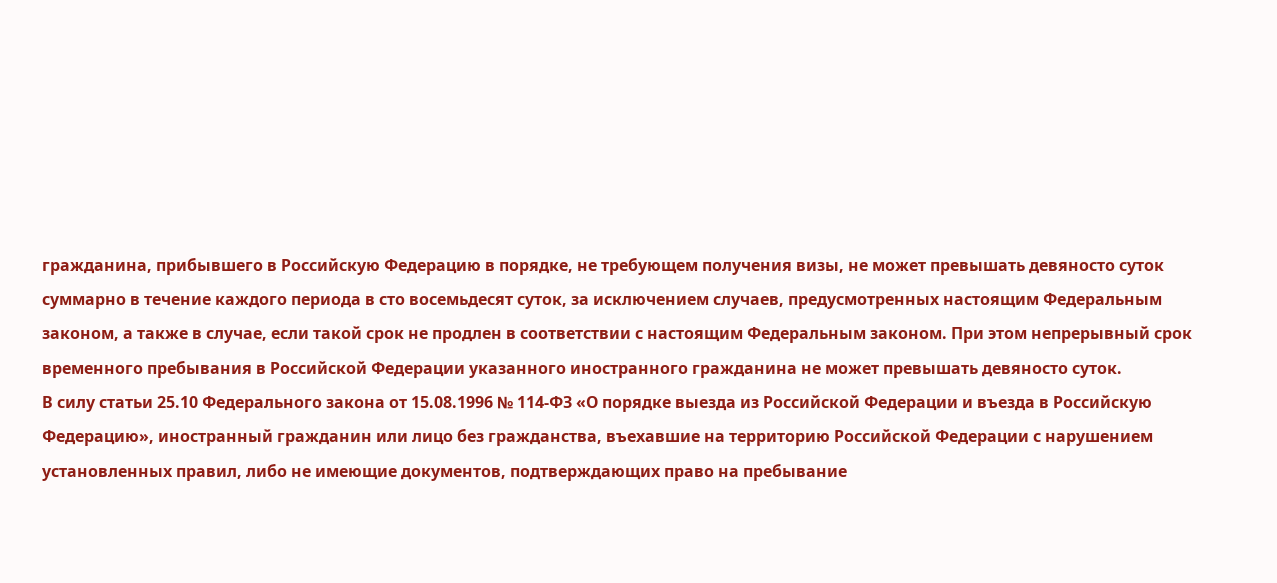гражданина, прибывшего в Российскую Федерацию в порядке, не требующем получения визы, не может превышать девяносто суток суммарно в течение каждого периода в сто восемьдесят суток, за исключением случаев, предусмотренных настоящим Федеральным законом, а также в случае, если такой срок не продлен в соответствии с настоящим Федеральным законом. При этом непрерывный срок временного пребывания в Российской Федерации указанного иностранного гражданина не может превышать девяносто суток.
В силу статьи 25.10 Федерального закона от 15.08.1996 № 114-ФЗ «О порядке выезда из Российской Федерации и въезда в Российскую Федерацию», иностранный гражданин или лицо без гражданства, въехавшие на территорию Российской Федерации с нарушением установленных правил, либо не имеющие документов, подтверждающих право на пребывание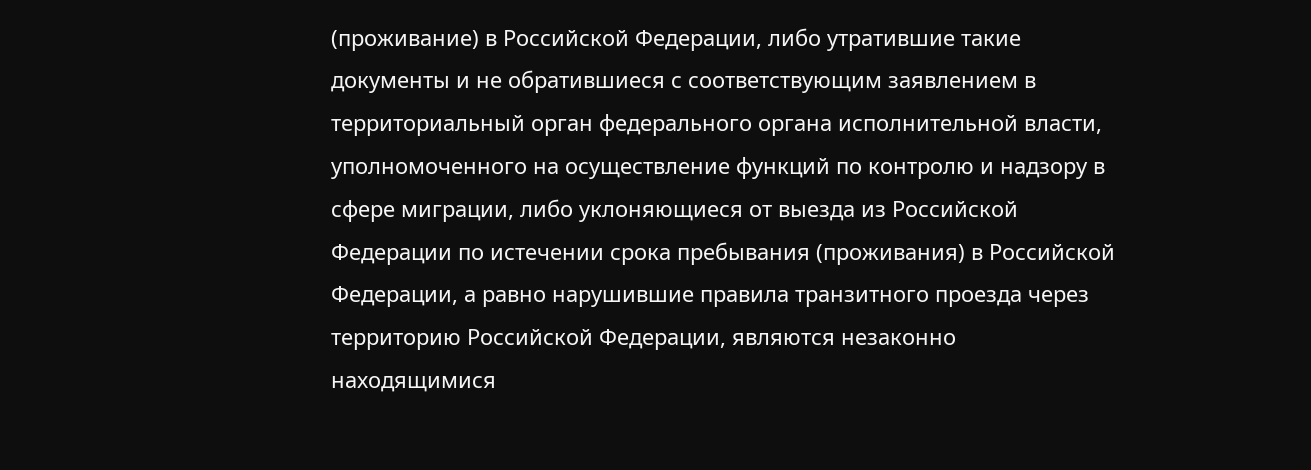(проживание) в Российской Федерации, либо утратившие такие документы и не обратившиеся с соответствующим заявлением в территориальный орган федерального органа исполнительной власти, уполномоченного на осуществление функций по контролю и надзору в сфере миграции, либо уклоняющиеся от выезда из Российской Федерации по истечении срока пребывания (проживания) в Российской Федерации, а равно нарушившие правила транзитного проезда через территорию Российской Федерации, являются незаконно находящимися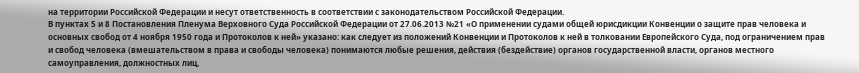на территории Российской Федерации и несут ответственность в соответствии с законодательством Российской Федерации.
В пунктах 5 и 8 Постановления Пленума Верховного Суда Российской Федерации от 27.06.2013 №21 «О применении судами общей юрисдикции Конвенции о защите прав человека и основных свобод от 4 ноября 1950 года и Протоколов к ней» указано: как следует из положений Конвенции и Протоколов к ней в толковании Европейского Суда, под ограничением прав и свобод человека (вмешательством в права и свободы человека) понимаются любые решения, действия (бездействие) органов государственной власти, органов местного самоуправления, должностных лиц,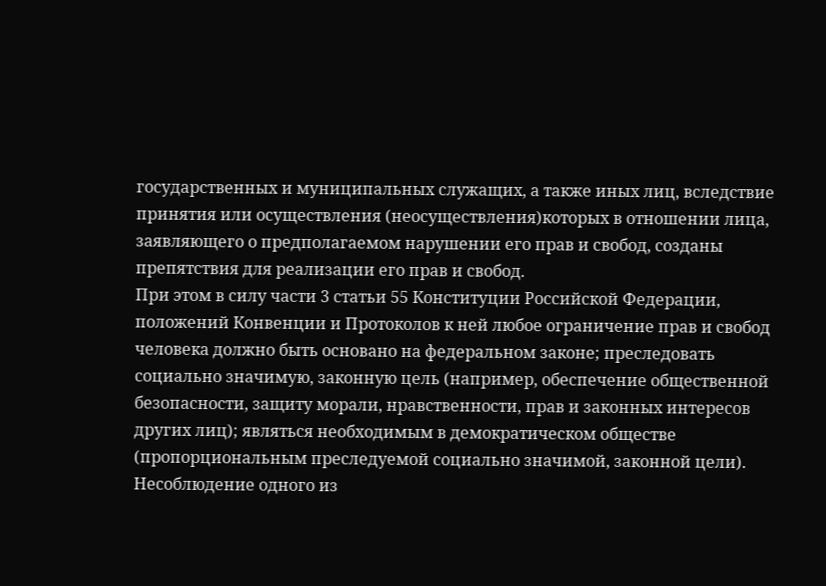государственных и муниципальных служащих, а также иных лиц, вследствие принятия или осуществления (неосуществления)которых в отношении лица, заявляющего о предполагаемом нарушении его прав и свобод, созданы препятствия для реализации его прав и свобод.
При этом в силу части 3 статьи 55 Конституции Российской Федерации, положений Конвенции и Протоколов к ней любое ограничение прав и свобод человека должно быть основано на федеральном законе; преследовать социально значимую, законную цель (например, обеспечение общественной безопасности, защиту морали, нравственности, прав и законных интересов других лиц); являться необходимым в демократическом обществе (пропорциональным преследуемой социально значимой, законной цели).
Несоблюдение одного из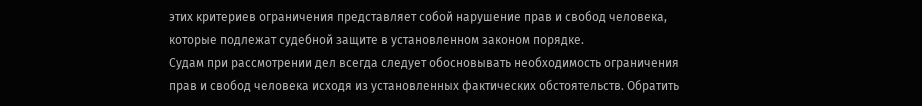этих критериев ограничения представляет собой нарушение прав и свобод человека, которые подлежат судебной защите в установленном законом порядке.
Судам при рассмотрении дел всегда следует обосновывать необходимость ограничения прав и свобод человека исходя из установленных фактических обстоятельств. Обратить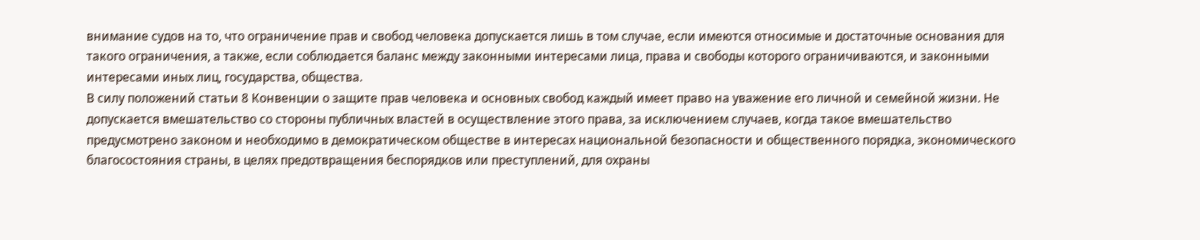внимание судов на то, что ограничение прав и свобод человека допускается лишь в том случае, если имеются относимые и достаточные основания для такого ограничения, а также, если соблюдается баланс между законными интересами лица, права и свободы которого ограничиваются, и законными интересами иных лиц, государства, общества.
В силу положений статьи 8 Конвенции о защите прав человека и основных свобод каждый имеет право на уважение его личной и семейной жизни. Не допускается вмешательство со стороны публичных властей в осуществление этого права, за исключением случаев, когда такое вмешательство предусмотрено законом и необходимо в демократическом обществе в интересах национальной безопасности и общественного порядка, экономического благосостояния страны, в целях предотвращения беспорядков или преступлений, для охраны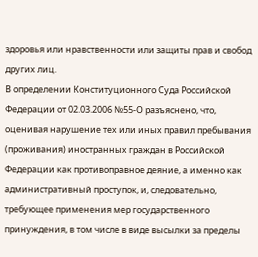здоровья или нравственности или защиты прав и свобод других лиц.
В определении Конституционного Суда Российской Федерации от 02.03.2006 №55-О разъяснено, что, оценивая нарушение тех или иных правил пребывания (проживания) иностранных граждан в Российской Федерации как противоправное деяние, а именно как административный проступок, и, следовательно, требующее применения мер государственного принуждения, в том числе в виде высылки за пределы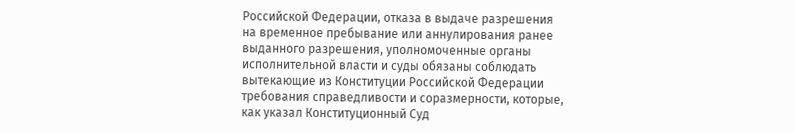Российской Федерации, отказа в выдаче разрешения на временное пребывание или аннулирования ранее выданного разрешения, уполномоченные органы исполнительной власти и суды обязаны соблюдать вытекающие из Конституции Российской Федерации требования справедливости и соразмерности, которые, как указал Конституционный Суд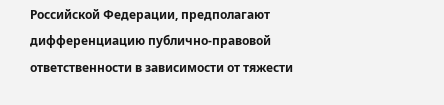Российской Федерации, предполагают дифференциацию публично-правовой ответственности в зависимости от тяжести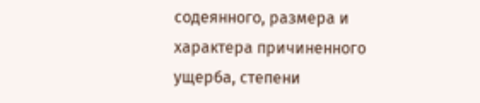содеянного, размера и характера причиненного ущерба, степени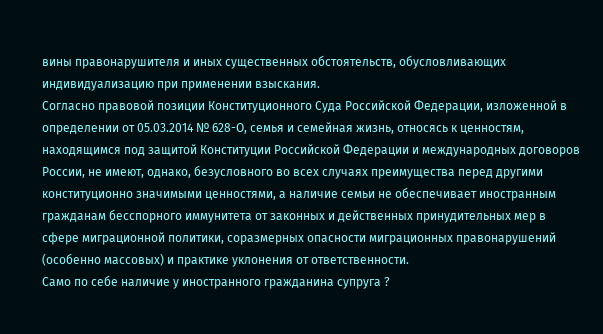вины правонарушителя и иных существенных обстоятельств, обусловливающих индивидуализацию при применении взыскания.
Согласно правовой позиции Конституционного Суда Российской Федерации, изложенной в определении от 05.03.2014 № 628-О, семья и семейная жизнь, относясь к ценностям, находящимся под защитой Конституции Российской Федерации и международных договоров России, не имеют, однако, безусловного во всех случаях преимущества перед другими конституционно значимыми ценностями, а наличие семьи не обеспечивает иностранным гражданам бесспорного иммунитета от законных и действенных принудительных мер в сфере миграционной политики, соразмерных опасности миграционных правонарушений (особенно массовых) и практике уклонения от ответственности.
Само по себе наличие у иностранного гражданина супруга ?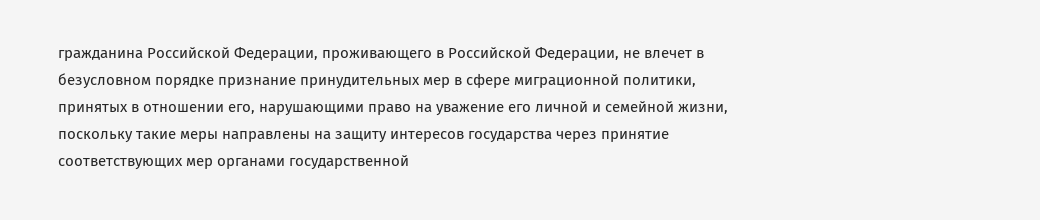гражданина Российской Федерации, проживающего в Российской Федерации, не влечет в безусловном порядке признание принудительных мер в сфере миграционной политики, принятых в отношении его, нарушающими право на уважение его личной и семейной жизни, поскольку такие меры направлены на защиту интересов государства через принятие соответствующих мер органами государственной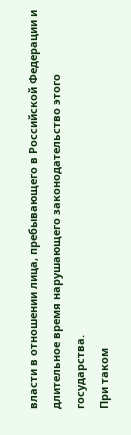власти в отношении лица, пребывающего в Российской Федерации и длительное время нарушающего законодательство этого государства.
При таком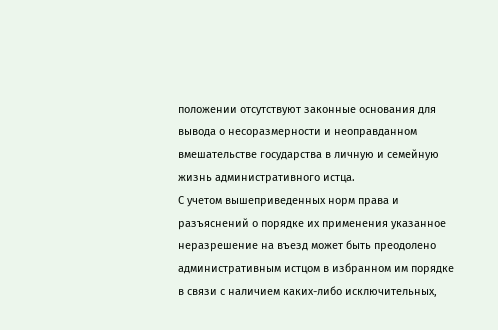положении отсутствуют законные основания для вывода о несоразмерности и неоправданном вмешательстве государства в личную и семейную жизнь административного истца.
С учетом вышеприведенных норм права и разъяснений о порядке их применения указанное неразрешение на въезд может быть преодолено административным истцом в избранном им порядке в связи с наличием каких-либо исключительных,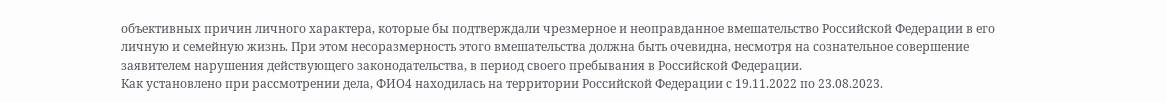объективных причин личного характера, которые бы подтверждали чрезмерное и неоправданное вмешательство Российской Федерации в его личную и семейную жизнь. При этом несоразмерность этого вмешательства должна быть очевидна, несмотря на сознательное совершение заявителем нарушения действующего законодательства, в период своего пребывания в Российской Федерации.
Как установлено при рассмотрении дела, ФИО4 находилась на территории Российской Федерации с 19.11.2022 по 23.08.2023.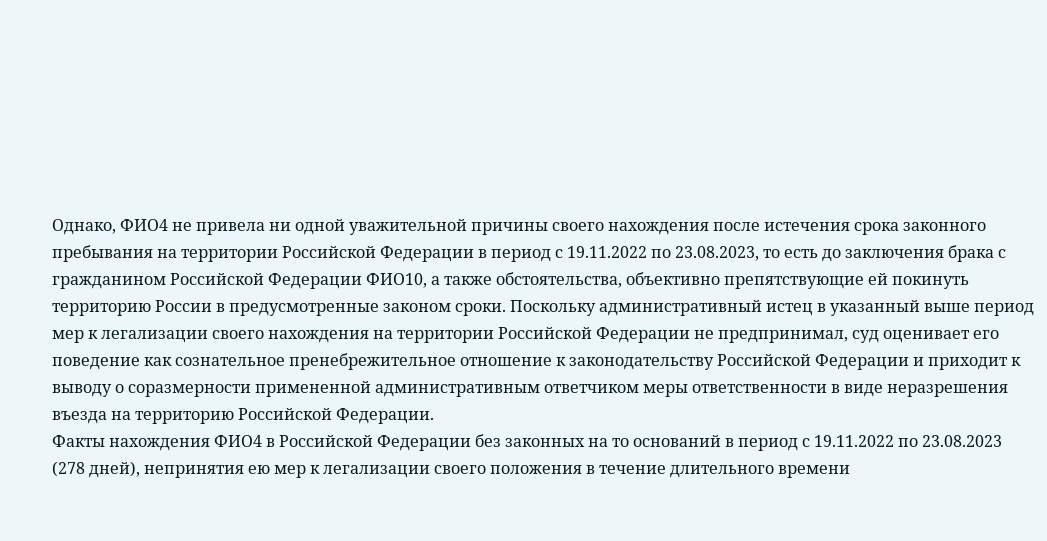Однако, ФИО4 не привела ни одной уважительной причины своего нахождения после истечения срока законного пребывания на территории Российской Федерации в период с 19.11.2022 по 23.08.2023, то есть до заключения брака с гражданином Российской Федерации ФИО10, а также обстоятельства, объективно препятствующие ей покинуть территорию России в предусмотренные законом сроки. Поскольку административный истец в указанный выше период мер к легализации своего нахождения на территории Российской Федерации не предпринимал, суд оценивает его поведение как сознательное пренебрежительное отношение к законодательству Российской Федерации и приходит к выводу о соразмерности примененной административным ответчиком меры ответственности в виде неразрешения въезда на территорию Российской Федерации.
Факты нахождения ФИО4 в Российской Федерации без законных на то оснований в период с 19.11.2022 по 23.08.2023 (278 дней), непринятия ею мер к легализации своего положения в течение длительного времени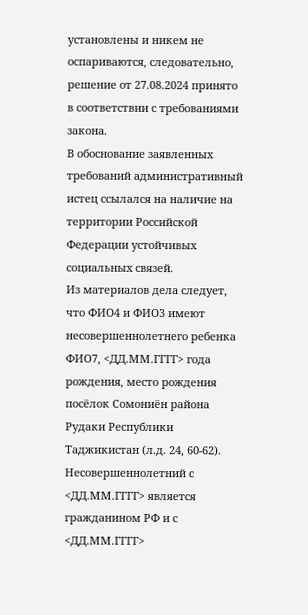установлены и никем не оспариваются, следовательно, решение от 27.08.2024 принято в соответствии с требованиями закона.
В обоснование заявленных требований административный истец ссылался на наличие на территории Российской Федерации устойчивых социальных связей.
Из материалов дела следует, что ФИО4 и ФИО3 имеют несовершеннолетнего ребенка ФИО7, <ДД.ММ.ГГГГ> года рождения, место рождения посёлок Сомониён района Рудаки Республики Таджикистан (л.д. 24, 60-62). Несовершеннолетний с <ДД.ММ.ГГГГ> является гражданином РФ и с <ДД.ММ.ГГГГ>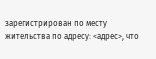зарегистрирован по месту жительства по адресу: <адрес>, что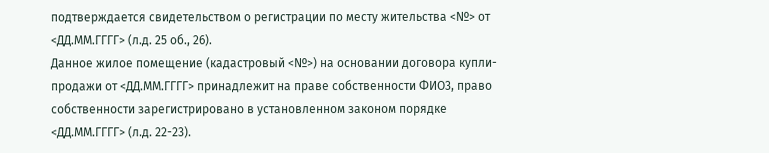подтверждается свидетельством о регистрации по месту жительства <№> от <ДД.ММ.ГГГГ> (л.д. 25 об., 26).
Данное жилое помещение (кадастровый <№>) на основании договора купли-продажи от <ДД.ММ.ГГГГ> принадлежит на праве собственности ФИО3, право собственности зарегистрировано в установленном законом порядке <ДД.ММ.ГГГГ> (л.д. 22-23).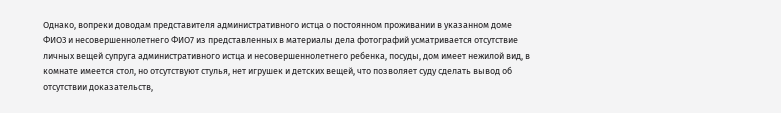Однако, вопреки доводам представителя административного истца о постоянном проживании в указанном доме ФИО3 и несовершеннолетнего ФИО7 из представленных в материалы дела фотографий усматривается отсутствие личных вещей супруга административного истца и несовершеннолетнего ребенка, посуды, дом имеет нежилой вид, в комнате имеется стол, но отсутствуют стулья, нет игрушек и детских вещей, что позволяет суду сделать вывод об отсутствии доказательств,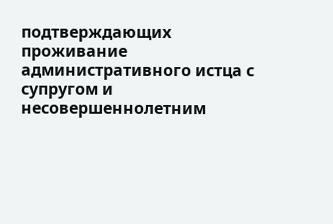подтверждающих проживание административного истца с супругом и несовершеннолетним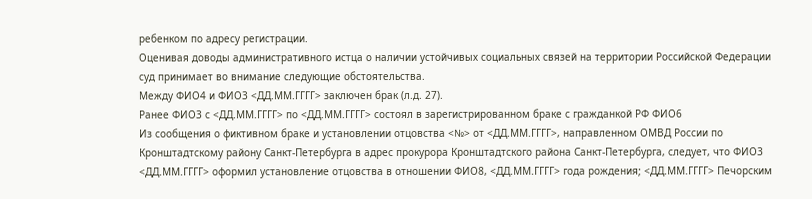ребенком по адресу регистрации.
Оценивая доводы административного истца о наличии устойчивых социальных связей на территории Российской Федерации суд принимает во внимание следующие обстоятельства.
Между ФИО4 и ФИО3 <ДД.ММ.ГГГГ> заключен брак (л.д. 27).
Ранее ФИО3 с <ДД.ММ.ГГГГ> по <ДД.ММ.ГГГГ> состоял в зарегистрированном браке с гражданкой РФ ФИО6
Из сообщения о фиктивном браке и установлении отцовства <№> от <ДД.ММ.ГГГГ>, направленном ОМВД России по Кронштадтскому району Санкт-Петербурга в адрес прокурора Кронштадтского района Санкт-Петербурга, следует, что ФИО3 <ДД.ММ.ГГГГ> оформил установление отцовства в отношении ФИО8, <ДД.ММ.ГГГГ> года рождения; <ДД.ММ.ГГГГ> Печорским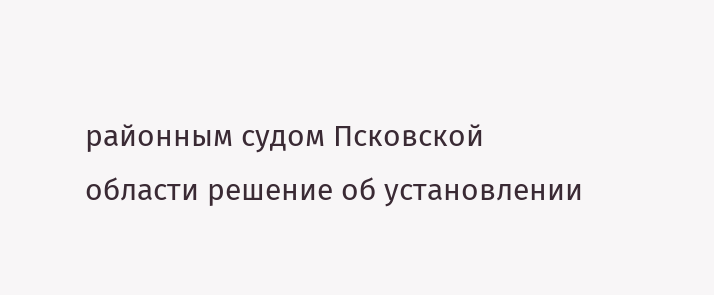районным судом Псковской области решение об установлении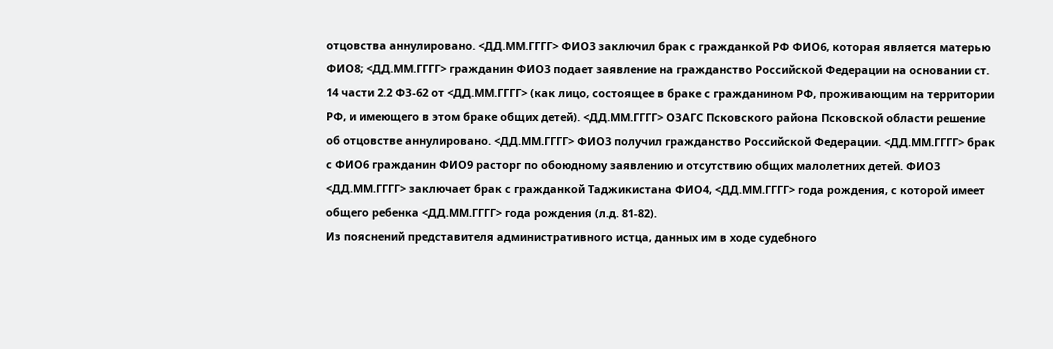отцовства аннулировано. <ДД.ММ.ГГГГ> ФИО3 заключил брак с гражданкой РФ ФИО6, которая является матерью ФИО8; <ДД.ММ.ГГГГ> гражданин ФИО3 подает заявление на гражданство Российской Федерации на основании ст. 14 части 2.2 ФЗ-62 от <ДД.ММ.ГГГГ> (как лицо, состоящее в браке с гражданином РФ, проживающим на территории РФ, и имеющего в этом браке общих детей). <ДД.ММ.ГГГГ> ОЗАГС Псковского района Псковской области решение об отцовстве аннулировано. <ДД.ММ.ГГГГ> ФИО3 получил гражданство Российской Федерации. <ДД.ММ.ГГГГ> брак с ФИО6 гражданин ФИО9 расторг по обоюдному заявлению и отсутствию общих малолетних детей. ФИО3 <ДД.ММ.ГГГГ> заключает брак с гражданкой Таджикистана ФИО4, <ДД.ММ.ГГГГ> года рождения, с которой имеет общего ребенка <ДД.ММ.ГГГГ> года рождения (л.д. 81-82).
Из пояснений представителя административного истца, данных им в ходе судебного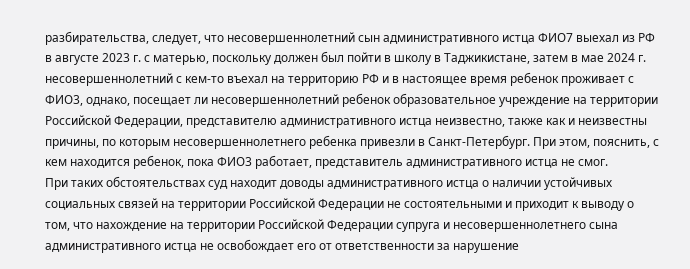разбирательства, следует, что несовершеннолетний сын административного истца ФИО7 выехал из РФ в августе 2023 г. с матерью, поскольку должен был пойти в школу в Таджикистане, затем в мае 2024 г. несовершеннолетний с кем-то въехал на территорию РФ и в настоящее время ребенок проживает с ФИО3, однако, посещает ли несовершеннолетний ребенок образовательное учреждение на территории Российской Федерации, представителю административного истца неизвестно, также как и неизвестны причины, по которым несовершеннолетнего ребенка привезли в Санкт-Петербург. При этом, пояснить, с кем находится ребенок, пока ФИО3 работает, представитель административного истца не смог.
При таких обстоятельствах суд находит доводы административного истца о наличии устойчивых социальных связей на территории Российской Федерации не состоятельными и приходит к выводу о том, что нахождение на территории Российской Федерации супруга и несовершеннолетнего сына административного истца не освобождает его от ответственности за нарушение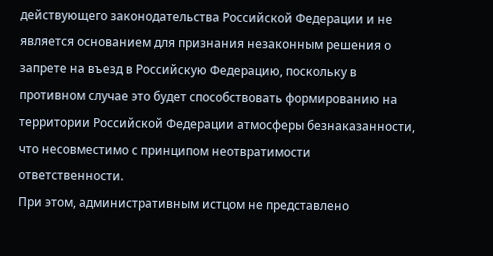действующего законодательства Российской Федерации и не является основанием для признания незаконным решения о запрете на въезд в Российскую Федерацию, поскольку в противном случае это будет способствовать формированию на территории Российской Федерации атмосферы безнаказанности, что несовместимо с принципом неотвратимости ответственности.
При этом, административным истцом не представлено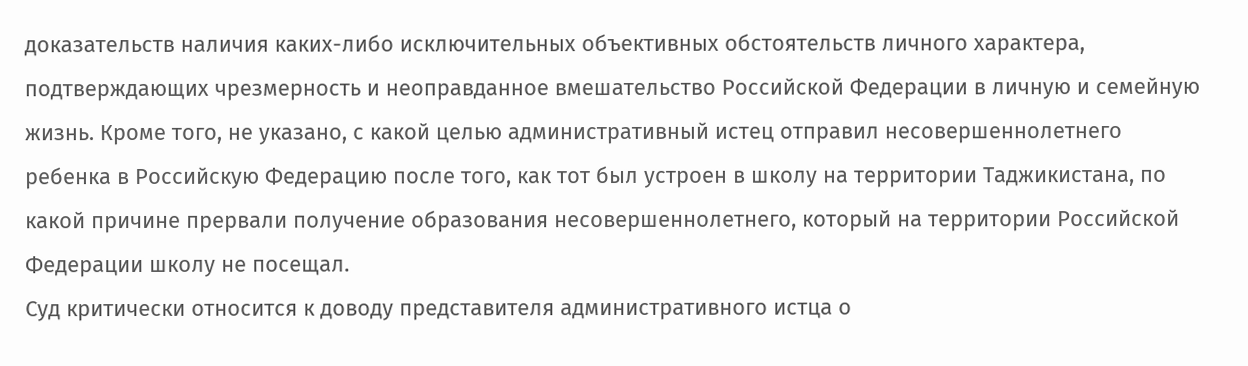доказательств наличия каких-либо исключительных объективных обстоятельств личного характера, подтверждающих чрезмерность и неоправданное вмешательство Российской Федерации в личную и семейную жизнь. Кроме того, не указано, с какой целью административный истец отправил несовершеннолетнего ребенка в Российскую Федерацию после того, как тот был устроен в школу на территории Таджикистана, по какой причине прервали получение образования несовершеннолетнего, который на территории Российской Федерации школу не посещал.
Суд критически относится к доводу представителя административного истца о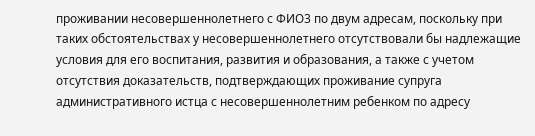проживании несовершеннолетнего с ФИО3 по двум адресам, поскольку при таких обстоятельствах у несовершеннолетнего отсутствовали бы надлежащие условия для его воспитания, развития и образования, а также с учетом отсутствия доказательств, подтверждающих проживание супруга административного истца с несовершеннолетним ребенком по адресу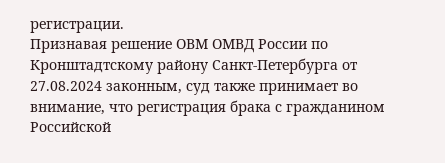регистрации.
Признавая решение ОВМ ОМВД России по Кронштадтскому району Санкт-Петербурга от 27.08.2024 законным, суд также принимает во внимание, что регистрация брака с гражданином Российской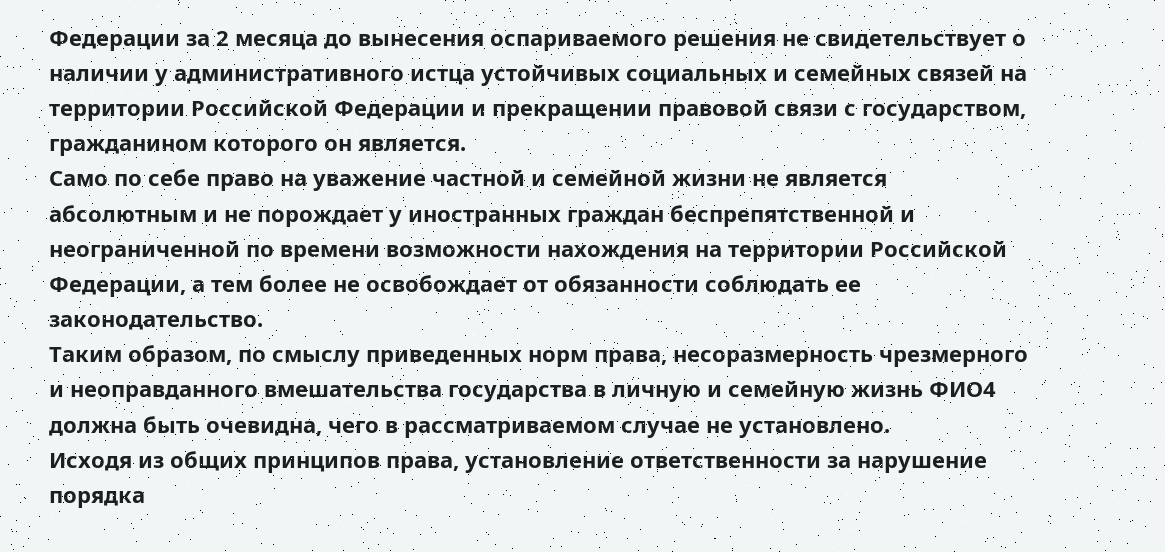Федерации за 2 месяца до вынесения оспариваемого решения не свидетельствует о наличии у административного истца устойчивых социальных и семейных связей на территории Российской Федерации и прекращении правовой связи с государством, гражданином которого он является.
Само по себе право на уважение частной и семейной жизни не является абсолютным и не порождает у иностранных граждан беспрепятственной и неограниченной по времени возможности нахождения на территории Российской Федерации, а тем более не освобождает от обязанности соблюдать ее законодательство.
Таким образом, по смыслу приведенных норм права, несоразмерность чрезмерного и неоправданного вмешательства государства в личную и семейную жизнь ФИО4 должна быть очевидна, чего в рассматриваемом случае не установлено.
Исходя из общих принципов права, установление ответственности за нарушение порядка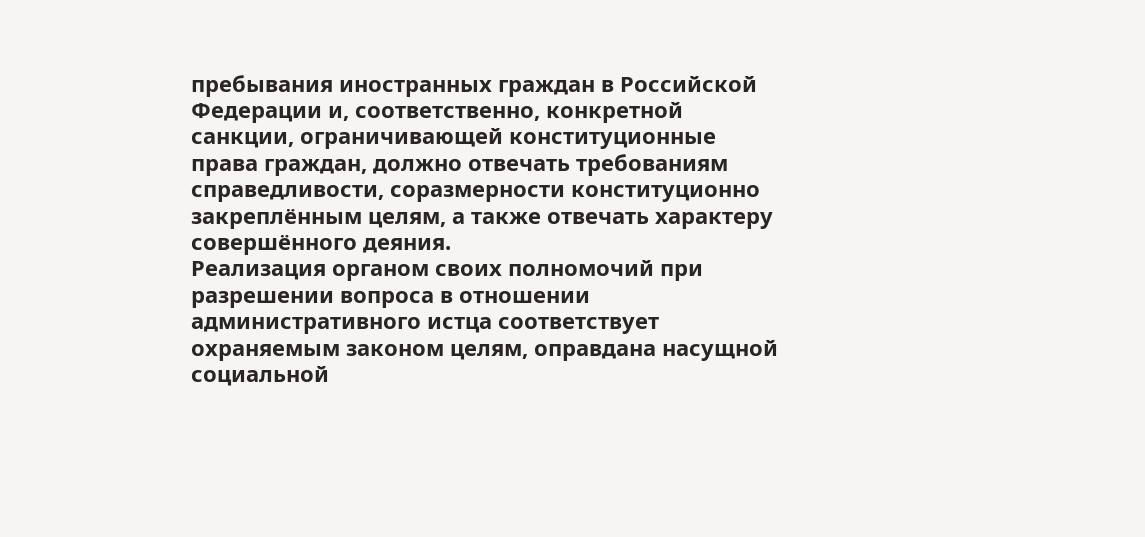пребывания иностранных граждан в Российской Федерации и, соответственно, конкретной санкции, ограничивающей конституционные права граждан, должно отвечать требованиям справедливости, соразмерности конституционно закреплённым целям, а также отвечать характеру совершённого деяния.
Реализация органом своих полномочий при разрешении вопроса в отношении административного истца соответствует охраняемым законом целям, оправдана насущной социальной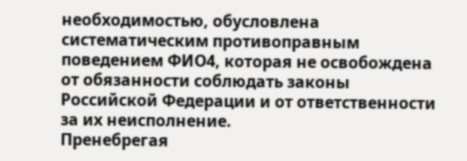необходимостью, обусловлена систематическим противоправным поведением ФИО4, которая не освобождена от обязанности соблюдать законы Российской Федерации и от ответственности за их неисполнение.
Пренебрегая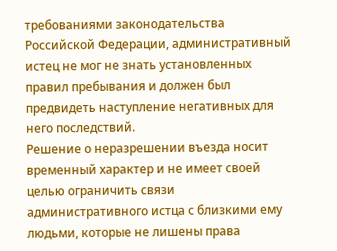требованиями законодательства Российской Федерации, административный истец не мог не знать установленных правил пребывания и должен был предвидеть наступление негативных для него последствий.
Решение о неразрешении въезда носит временный характер и не имеет своей целью ограничить связи административного истца с близкими ему людьми, которые не лишены права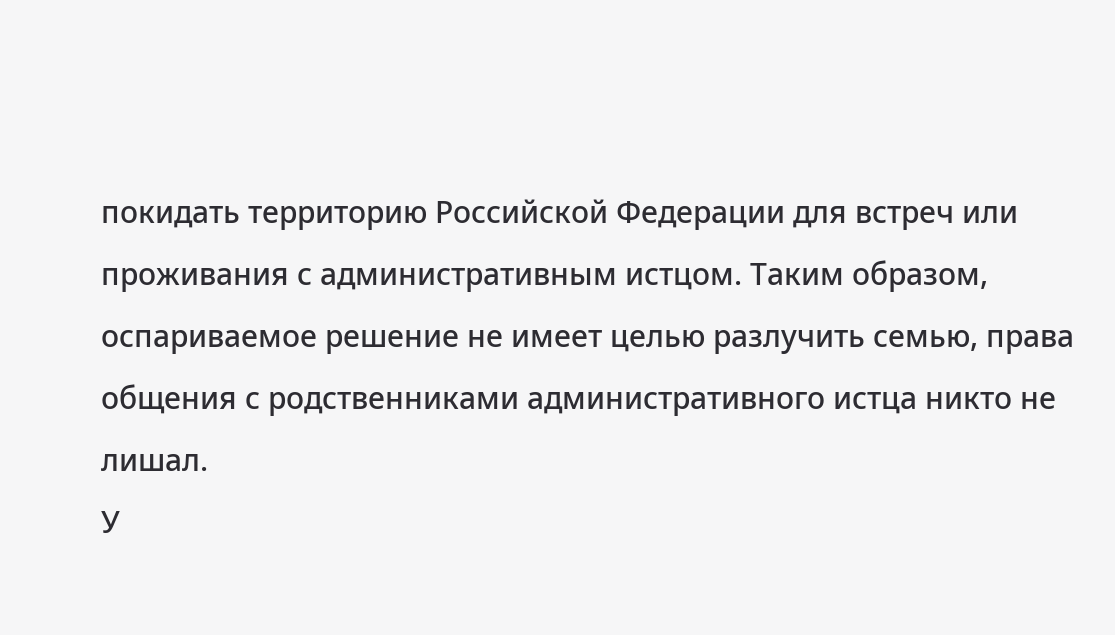покидать территорию Российской Федерации для встреч или проживания с административным истцом. Таким образом, оспариваемое решение не имеет целью разлучить семью, права общения с родственниками административного истца никто не лишал.
У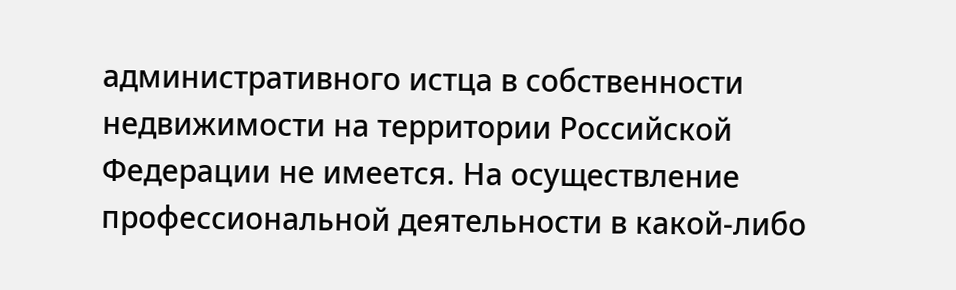административного истца в собственности недвижимости на территории Российской Федерации не имеется. На осуществление профессиональной деятельности в какой-либо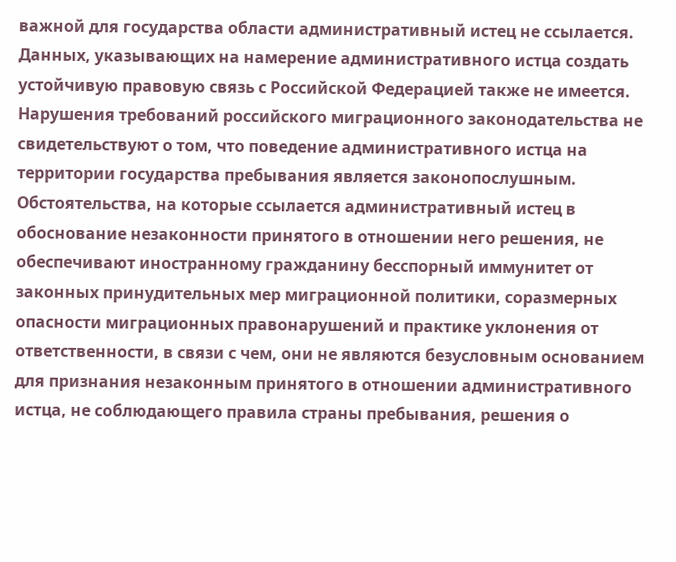важной для государства области административный истец не ссылается.
Данных, указывающих на намерение административного истца создать устойчивую правовую связь с Российской Федерацией также не имеется.
Нарушения требований российского миграционного законодательства не свидетельствуют о том, что поведение административного истца на территории государства пребывания является законопослушным.
Обстоятельства, на которые ссылается административный истец в обоснование незаконности принятого в отношении него решения, не обеспечивают иностранному гражданину бесспорный иммунитет от законных принудительных мер миграционной политики, соразмерных опасности миграционных правонарушений и практике уклонения от ответственности, в связи с чем, они не являются безусловным основанием для признания незаконным принятого в отношении административного истца, не соблюдающего правила страны пребывания, решения о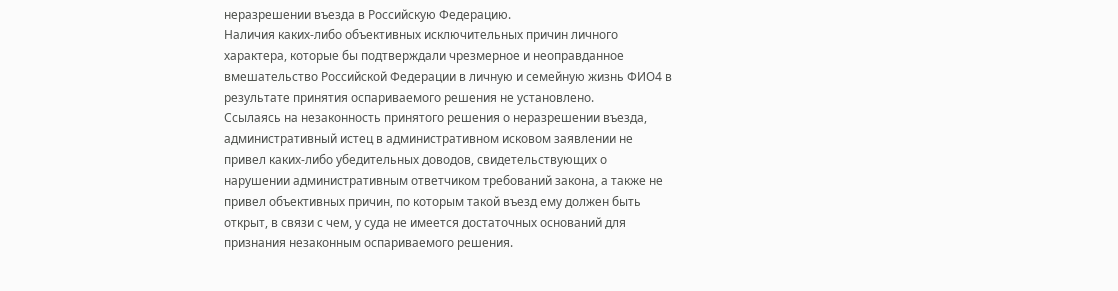неразрешении въезда в Российскую Федерацию.
Наличия каких-либо объективных исключительных причин личного характера, которые бы подтверждали чрезмерное и неоправданное вмешательство Российской Федерации в личную и семейную жизнь ФИО4 в результате принятия оспариваемого решения не установлено.
Ссылаясь на незаконность принятого решения о неразрешении въезда, административный истец в административном исковом заявлении не привел каких-либо убедительных доводов, свидетельствующих о нарушении административным ответчиком требований закона, а также не привел объективных причин, по которым такой въезд ему должен быть открыт, в связи с чем, у суда не имеется достаточных оснований для признания незаконным оспариваемого решения.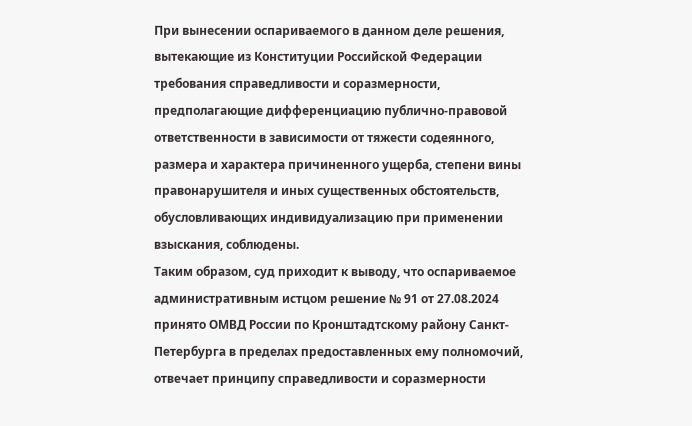При вынесении оспариваемого в данном деле решения, вытекающие из Конституции Российской Федерации требования справедливости и соразмерности, предполагающие дифференциацию публично-правовой ответственности в зависимости от тяжести содеянного, размера и характера причиненного ущерба, степени вины правонарушителя и иных существенных обстоятельств, обусловливающих индивидуализацию при применении взыскания, соблюдены.
Таким образом, суд приходит к выводу, что оспариваемое административным истцом решение № 91 от 27.08.2024 принято ОМВД России по Кронштадтскому району Санкт-Петербурга в пределах предоставленных ему полномочий, отвечает принципу справедливости и соразмерности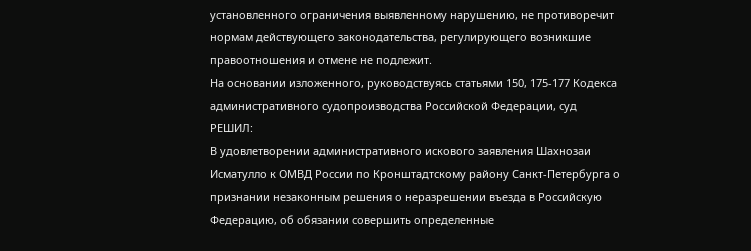установленного ограничения выявленному нарушению, не противоречит нормам действующего законодательства, регулирующего возникшие правоотношения и отмене не подлежит.
На основании изложенного, руководствуясь статьями 150, 175-177 Кодекса административного судопроизводства Российской Федерации, суд
РЕШИЛ:
В удовлетворении административного искового заявления Шахнозаи Исматулло к ОМВД России по Кронштадтскому району Санкт-Петербурга о признании незаконным решения о неразрешении въезда в Российскую Федерацию, об обязании совершить определенные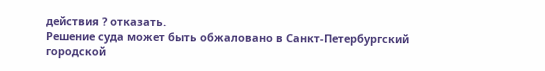действия ? отказать.
Решение суда может быть обжаловано в Санкт-Петербургский городской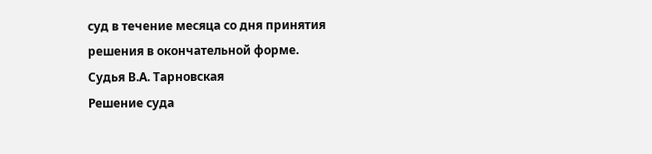суд в течение месяца со дня принятия решения в окончательной форме.
Судья В.А. Тарновская
Решение суда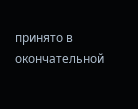принято в окончательной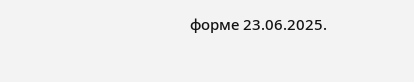форме 23.06.2025.